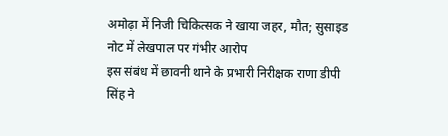अमोढ़ा में निजी चिकित्सक ने खाया जहर, मौत; सुसाइड नोट में लेखपाल पर गंभीर आरोप
इस संबंध में छावनी थाने के प्रभारी निरीक्षक राणा डीपी सिंह ने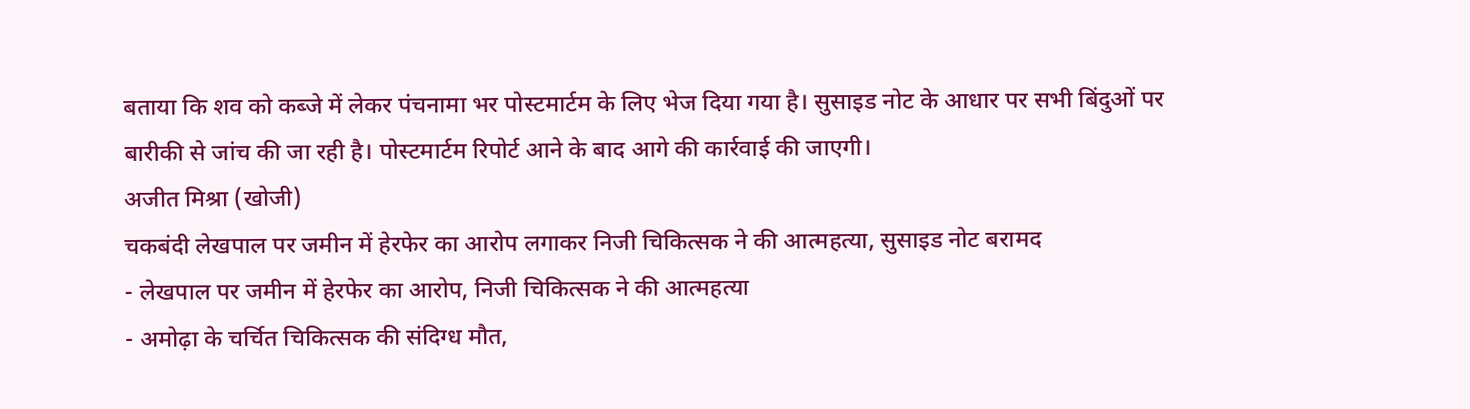बताया कि शव को कब्जे में लेकर पंचनामा भर पोस्टमार्टम के लिए भेज दिया गया है। सुसाइड नोट के आधार पर सभी बिंदुओं पर बारीकी से जांच की जा रही है। पोस्टमार्टम रिपोर्ट आने के बाद आगे की कार्रवाई की जाएगी।
अजीत मिश्रा (खोजी)
चकबंदी लेखपाल पर जमीन में हेरफेर का आरोप लगाकर निजी चिकित्सक ने की आत्महत्या, सुसाइड नोट बरामद
- लेखपाल पर जमीन में हेरफेर का आरोप, निजी चिकित्सक ने की आत्महत्या
- अमोढ़ा के चर्चित चिकित्सक की संदिग्ध मौत,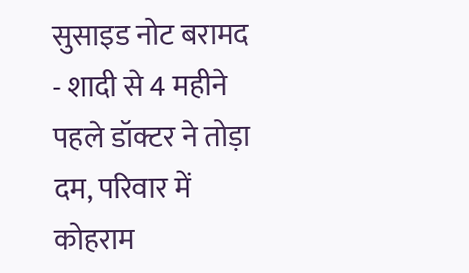सुसाइड नोट बरामद
- शादी से 4 महीने पहले डॉक्टर ने तोड़ा दम, परिवार में कोहराम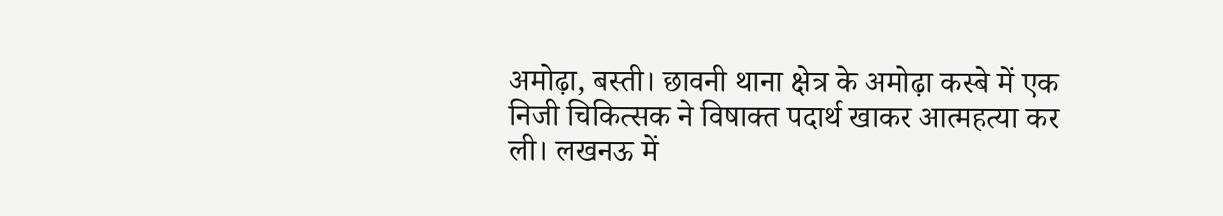अमोढ़ा, बस्ती। छावनी थाना क्षेत्र के अमोढ़ा कस्बे में एक निजी चिकित्सक ने विषाक्त पदार्थ खाकर आत्महत्या कर ली। लखनऊ में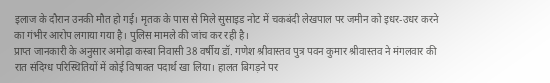इलाज के दौरान उनकी मौत हो गई। मृतक के पास से मिले सुसाइड नोट में चकबंदी लेखपाल पर जमीन को इधर-उधर करने का गंभीर आरोप लगाया गया है। पुलिस मामले की जांच कर रही है।
प्राप्त जानकारी के अनुसार अमोढ़ा कस्बा निवासी 38 वर्षीय डॉ. गणेश श्रीवास्तव पुत्र पवन कुमार श्रीवास्तव ने मंगलवार की रात संदिग्ध परिस्थितियों में कोई विषाक्त पदार्थ खा लिया। हालत बिगड़ने पर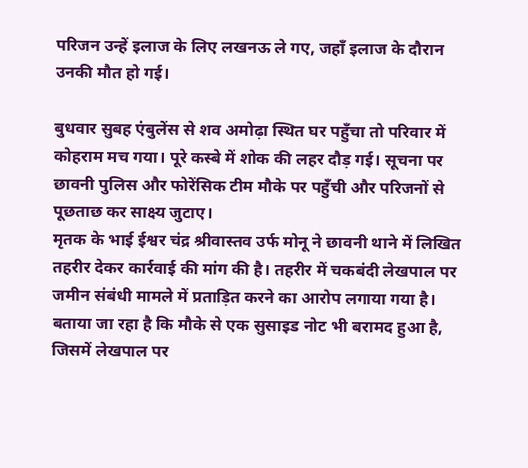परिजन उन्हें इलाज के लिए लखनऊ ले गए, जहाँ इलाज के दौरान उनकी मौत हो गई।

बुधवार सुबह एंबुलेंस से शव अमोढ़ा स्थित घर पहुँचा तो परिवार में कोहराम मच गया। पूरे कस्बे में शोक की लहर दौड़ गई। सूचना पर छावनी पुलिस और फोरेंसिक टीम मौके पर पहुँची और परिजनों से पूछताछ कर साक्ष्य जुटाए।
मृतक के भाई ईश्वर चंद्र श्रीवास्तव उर्फ मोनू ने छावनी थाने में लिखित तहरीर देकर कार्रवाई की मांग की है। तहरीर में चकबंदी लेखपाल पर जमीन संबंधी मामले में प्रताड़ित करने का आरोप लगाया गया है। बताया जा रहा है कि मौके से एक सुसाइड नोट भी बरामद हुआ है, जिसमें लेखपाल पर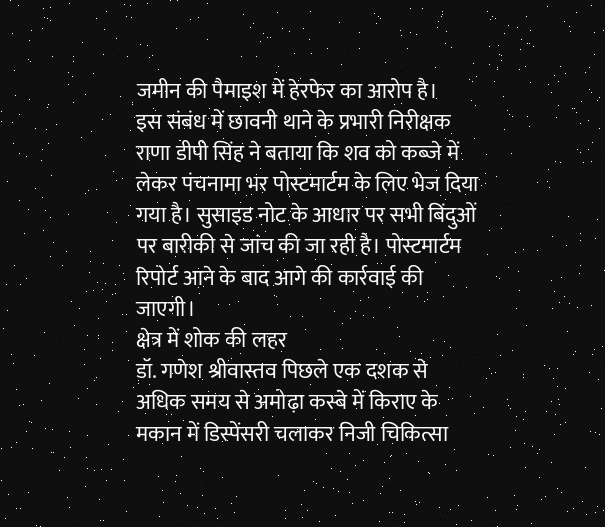जमीन की पैमाइश में हेरफेर का आरोप है।
इस संबंध में छावनी थाने के प्रभारी निरीक्षक राणा डीपी सिंह ने बताया कि शव को कब्जे में लेकर पंचनामा भर पोस्टमार्टम के लिए भेज दिया गया है। सुसाइड नोट के आधार पर सभी बिंदुओं पर बारीकी से जांच की जा रही है। पोस्टमार्टम रिपोर्ट आने के बाद आगे की कार्रवाई की जाएगी।
क्षेत्र में शोक की लहर
डॉ. गणेश श्रीवास्तव पिछले एक दशक से अधिक समय से अमोढ़ा कस्बे में किराए के मकान में डिस्पेंसरी चलाकर निजी चिकित्सा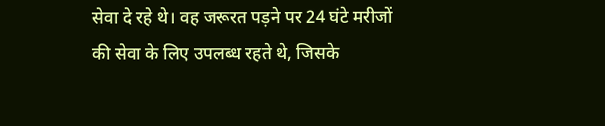सेवा दे रहे थे। वह जरूरत पड़ने पर 24 घंटे मरीजों की सेवा के लिए उपलब्ध रहते थे, जिसके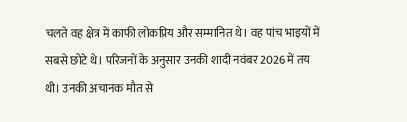चलते वह क्षेत्र में काफी लोकप्रिय और सम्मानित थे। वह पांच भाइयों में सबसे छोटे थे। परिजनों के अनुसार उनकी शादी नवंबर 2026 में तय थी। उनकी अचानक मौत से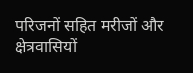परिजनों सहित मरीजों और क्षेत्रवासियों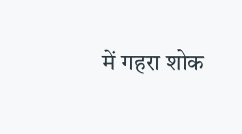में गहरा शोक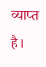व्याप्त है।